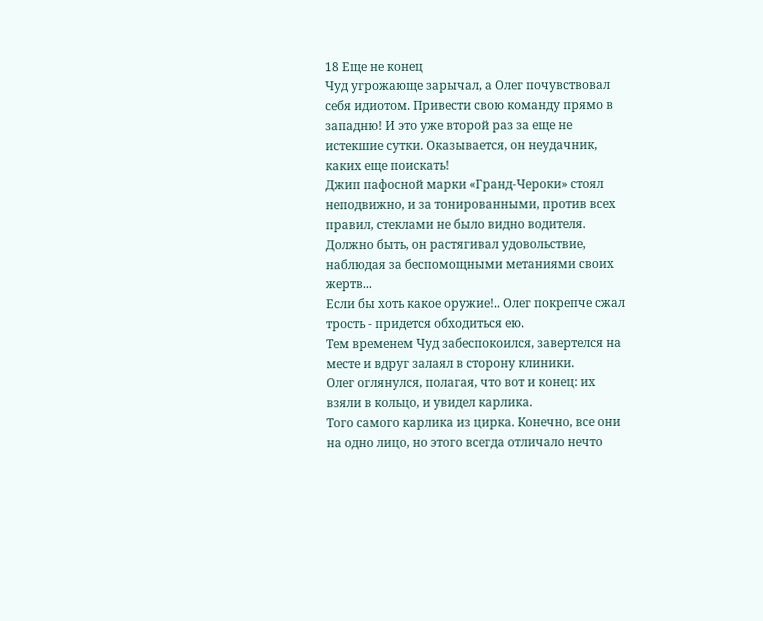18 Еще не конец
Чуд угрожающе зарычал, а Олег почувствовал себя идиотом. Привести свою команду прямо в западню! И это уже второй раз за еще не истекшие сутки. Оказывается, он неудачник, каких еще поискать!
Джип пафосной марки «Гранд-Чероки» стоял неподвижно, и за тонированными, против всех правил, стеклами не было видно водителя. Должно быть, он растягивал удовольствие, наблюдая за беспомощными метаниями своих жертв...
Если бы хоть какое оружие!.. Олег покрепче сжал трость - придется обходиться ею.
Тем временем Чуд забеспокоился, завертелся на месте и вдруг залаял в сторону клиники.
Олег оглянулся, полагая, что вот и конец: их взяли в кольцо, и увидел карлика.
Того самого карлика из цирка. Конечно, все они на одно лицо, но этого всегда отличало нечто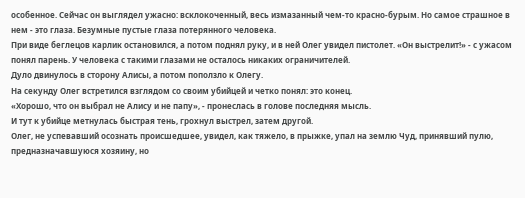особенное. Сейчас он выглядел ужасно: всклокоченный, весь измазанный чем-то красно-бурым. Но самое страшное в нем - это глаза. Безумные пустые глаза потерянного человека.
При виде беглецов карлик остановился, а потом поднял руку, и в ней Олег увидел пистолет. «Он выстрелит!» - с ужасом понял парень. У человека с такими глазами не осталось никаких ограничителей.
Дуло двинулось в сторону Алисы, а потом поползло к Олегу.
На секунду Олег встретился взглядом со своим убийцей и четко понял: это конец.
«Хорошо, что он выбрал не Алису и не папу», - пронеслась в голове последняя мысль.
И тут к убийце метнулась быстрая тень, грохнул выстрел, затем другой.
Олег, не успевавший осознать происшедшее, увидел, как тяжело, в прыжке, упал на землю Чуд, принявший пулю, предназначавшуюся хозяину, но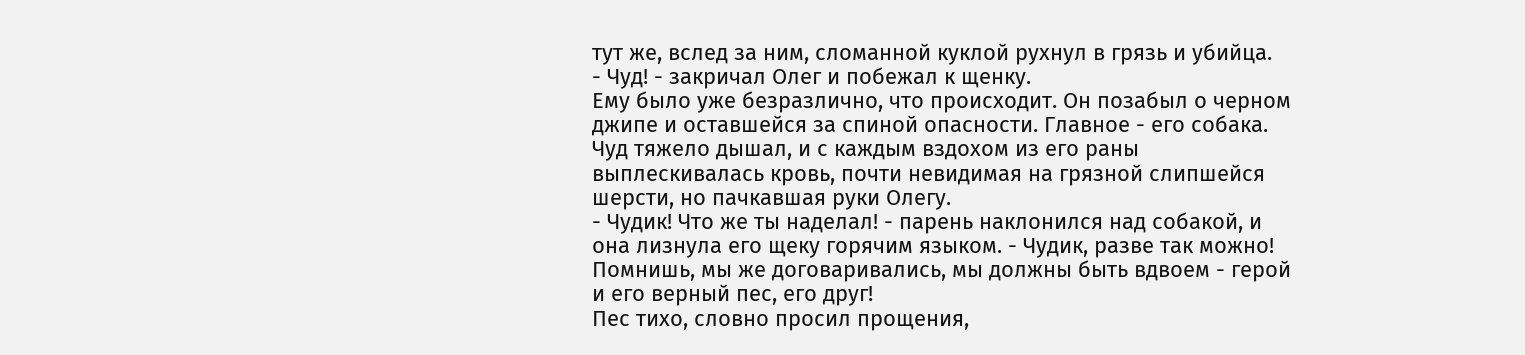тут же, вслед за ним, сломанной куклой рухнул в грязь и убийца.
- Чуд! - закричал Олег и побежал к щенку.
Ему было уже безразлично, что происходит. Он позабыл о черном джипе и оставшейся за спиной опасности. Главное - его собака.
Чуд тяжело дышал, и с каждым вздохом из его раны выплескивалась кровь, почти невидимая на грязной слипшейся шерсти, но пачкавшая руки Олегу.
- Чудик! Что же ты наделал! - парень наклонился над собакой, и она лизнула его щеку горячим языком. - Чудик, разве так можно! Помнишь, мы же договаривались, мы должны быть вдвоем - герой и его верный пес, его друг!
Пес тихо, словно просил прощения,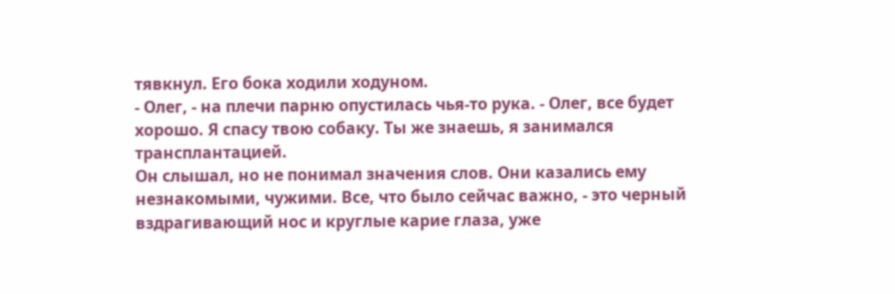тявкнул. Его бока ходили ходуном.
- Олег, - на плечи парню опустилась чья-то рука. - Олег, все будет хорошо. Я спасу твою собаку. Ты же знаешь, я занимался трансплантацией.
Он слышал, но не понимал значения слов. Они казались ему незнакомыми, чужими. Все, что было сейчас важно, - это черный вздрагивающий нос и круглые карие глаза, уже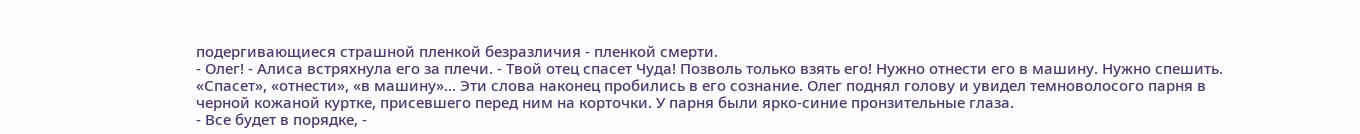подергивающиеся страшной пленкой безразличия - пленкой смерти.
- Олег! - Алиса встряхнула его за плечи. - Твой отец спасет Чуда! Позволь только взять его! Нужно отнести его в машину. Нужно спешить.
«Спасет», «отнести», «в машину»... Эти слова наконец пробились в его сознание. Олег поднял голову и увидел темноволосого парня в черной кожаной куртке, присевшего перед ним на корточки. У парня были ярко-синие пронзительные глаза.
- Все будет в порядке, -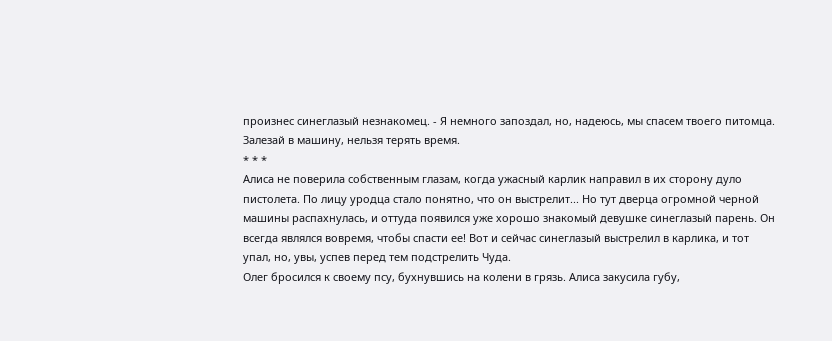произнес синеглазый незнакомец. - Я немного запоздал, но, надеюсь, мы спасем твоего питомца. Залезай в машину, нельзя терять время.
* * *
Алиса не поверила собственным глазам, когда ужасный карлик направил в их сторону дуло пистолета. По лицу уродца стало понятно, что он выстрелит... Но тут дверца огромной черной машины распахнулась, и оттуда появился уже хорошо знакомый девушке синеглазый парень. Он всегда являлся вовремя, чтобы спасти ее! Вот и сейчас синеглазый выстрелил в карлика, и тот упал, но, увы, успев перед тем подстрелить Чуда.
Олег бросился к своему псу, бухнувшись на колени в грязь. Алиса закусила губу,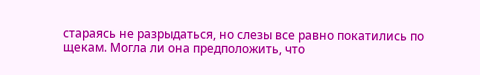стараясь не разрыдаться, но слезы все равно покатились по щекам. Могла ли она предположить, что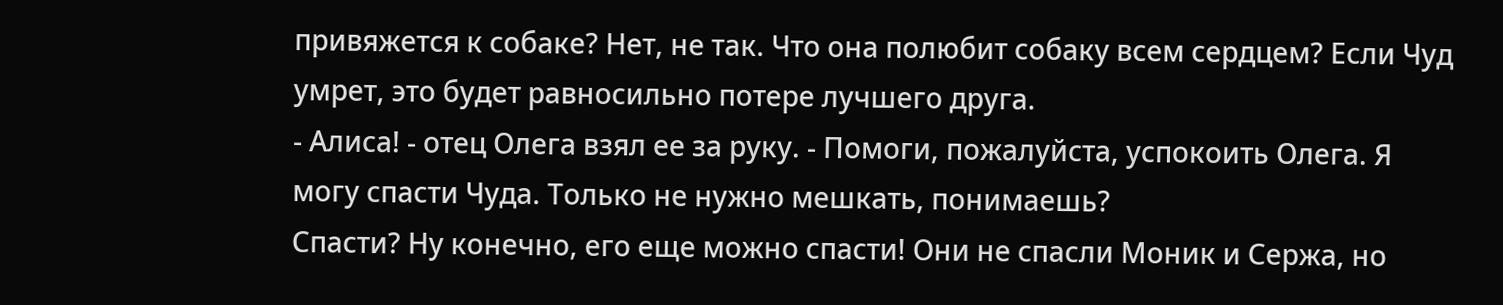привяжется к собаке? Нет, не так. Что она полюбит собаку всем сердцем? Если Чуд умрет, это будет равносильно потере лучшего друга.
- Алиса! - отец Олега взял ее за руку. - Помоги, пожалуйста, успокоить Олега. Я могу спасти Чуда. Только не нужно мешкать, понимаешь?
Спасти? Ну конечно, его еще можно спасти! Они не спасли Моник и Сержа, но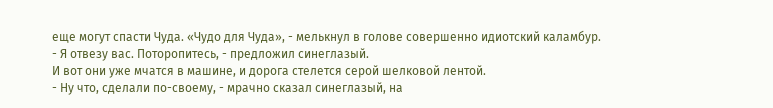еще могут спасти Чуда. «Чудо для Чуда», - мелькнул в голове совершенно идиотский каламбур.
- Я отвезу вас. Поторопитесь, - предложил синеглазый.
И вот они уже мчатся в машине, и дорога стелется серой шелковой лентой.
- Ну что, сделали по-своему, - мрачно сказал синеглазый, на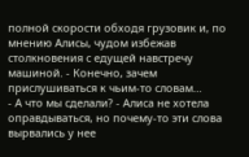полной скорости обходя грузовик и, по мнению Алисы, чудом избежав столкновения с едущей навстречу машиной. - Конечно, зачем прислушиваться к чьим-то словам...
- А что мы сделали? - Алиса не хотела оправдываться, но почему-то эти слова вырвались у нее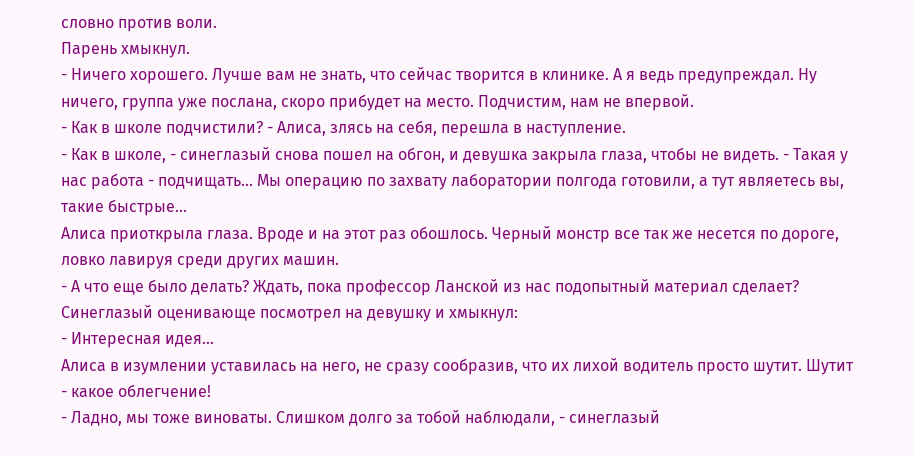словно против воли.
Парень хмыкнул.
- Ничего хорошего. Лучше вам не знать, что сейчас творится в клинике. А я ведь предупреждал. Ну ничего, группа уже послана, скоро прибудет на место. Подчистим, нам не впервой.
- Как в школе подчистили? - Алиса, злясь на себя, перешла в наступление.
- Как в школе, - синеглазый снова пошел на обгон, и девушка закрыла глаза, чтобы не видеть. - Такая у нас работа - подчищать... Мы операцию по захвату лаборатории полгода готовили, а тут являетесь вы, такие быстрые...
Алиса приоткрыла глаза. Вроде и на этот раз обошлось. Черный монстр все так же несется по дороге, ловко лавируя среди других машин.
- А что еще было делать? Ждать, пока профессор Ланской из нас подопытный материал сделает?
Синеглазый оценивающе посмотрел на девушку и хмыкнул:
- Интересная идея...
Алиса в изумлении уставилась на него, не сразу сообразив, что их лихой водитель просто шутит. Шутит - какое облегчение!
- Ладно, мы тоже виноваты. Слишком долго за тобой наблюдали, - синеглазый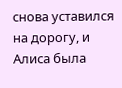снова уставился на дорогу, и Алиса была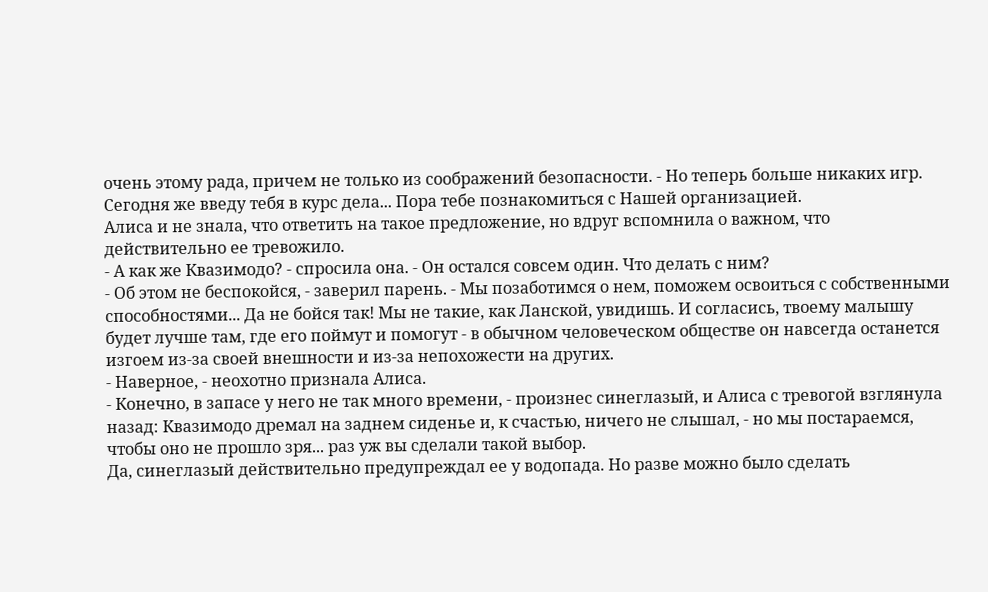очень этому рада, причем не только из соображений безопасности. - Но теперь больше никаких игр. Сегодня же введу тебя в курс дела... Пора тебе познакомиться с Нашей организацией.
Алиса и не знала, что ответить на такое предложение, но вдруг вспомнила о важном, что действительно ее тревожило.
- А как же Квазимодо? - спросила она. - Он остался совсем один. Что делать с ним?
- Об этом не беспокойся, - заверил парень. - Мы позаботимся о нем, поможем освоиться с собственными способностями... Да не бойся так! Мы не такие, как Ланской, увидишь. И согласись, твоему малышу будет лучше там, где его поймут и помогут - в обычном человеческом обществе он навсегда останется изгоем из-за своей внешности и из-за непохожести на других.
- Наверное, - неохотно признала Алиса.
- Конечно, в запасе у него не так много времени, - произнес синеглазый, и Алиса с тревогой взглянула назад: Квазимодо дремал на заднем сиденье и, к счастью, ничего не слышал, - но мы постараемся, чтобы оно не прошло зря... раз уж вы сделали такой выбор.
Да, синеглазый действительно предупреждал ее у водопада. Но разве можно было сделать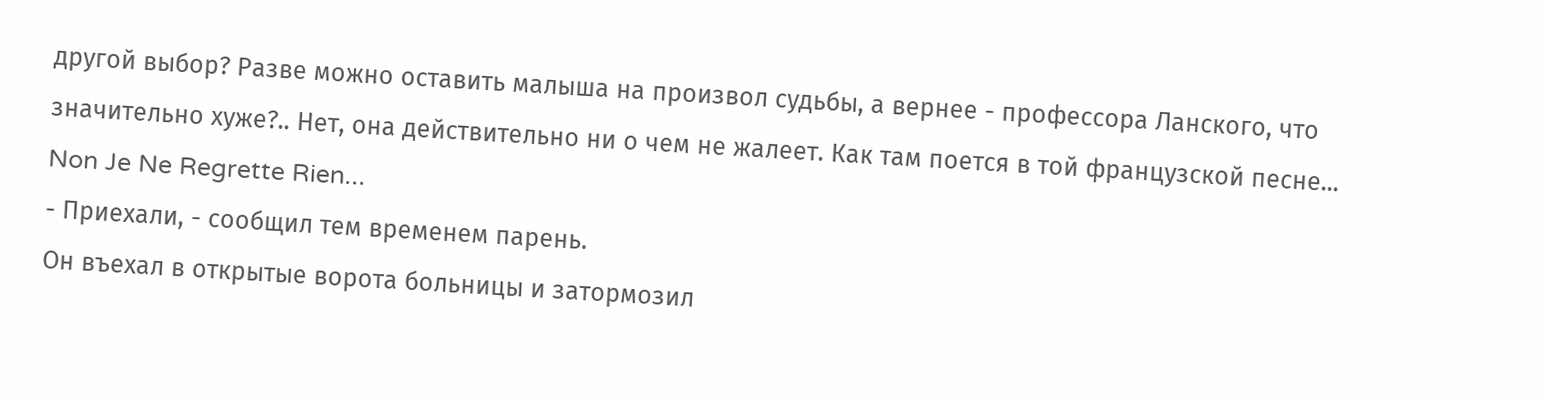другой выбор? Разве можно оставить малыша на произвол судьбы, а вернее - профессора Ланского, что значительно хуже?.. Нет, она действительно ни о чем не жалеет. Как там поется в той французской песне... Non Je Ne Regrette Rien...
- Приехали, - сообщил тем временем парень.
Он въехал в открытые ворота больницы и затормозил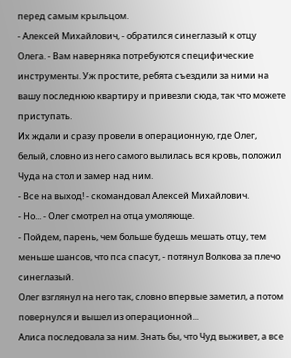перед самым крыльцом.
- Алексей Михайлович, - обратился синеглазый к отцу Олега. - Вам наверняка потребуются специфические инструменты. Уж простите, ребята съездили за ними на вашу последнюю квартиру и привезли сюда, так что можете приступать.
Их ждали и сразу провели в операционную, где Олег, белый, словно из него самого вылилась вся кровь, положил Чуда на стол и замер над ним.
- Все на выход! - скомандовал Алексей Михайлович.
- Но... - Олег смотрел на отца умоляюще.
- Пойдем, парень, чем больше будешь мешать отцу, тем меньше шансов, что пса спасут, - потянул Волкова за плечо синеглазый.
Олег взглянул на него так, словно впервые заметил, а потом повернулся и вышел из операционной...
Алиса последовала за ним. Знать бы, что Чуд выживет, а все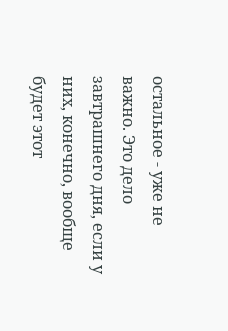остальное - уже не важно. Это дело завтрашнего дня, если у них, конечно, вообще будет этот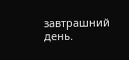завтрашний день.